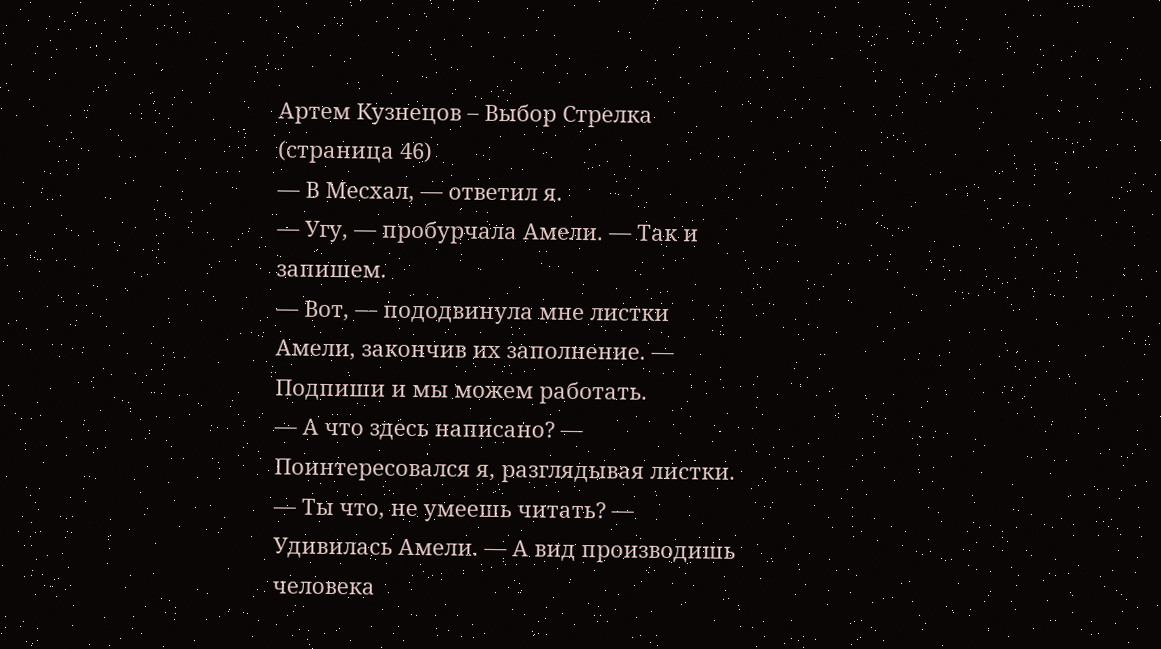Артем Кузнецов – Выбор Стрелка (страница 46)
— В Месхал, — ответил я.
— Угу, — пробурчала Амели. — Так и запишем.
— Вот, — пододвинула мне листки Амели, закончив их заполнение. — Подпиши и мы можем работать.
— А что здесь написано? — Поинтересовался я, разглядывая листки.
— Ты что, не умеешь читать? — Удивилась Амели. — А вид производишь человека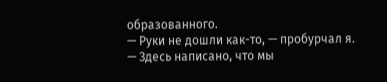образованного.
— Руки не дошли как-то, — пробурчал я.
— Здесь написано, что мы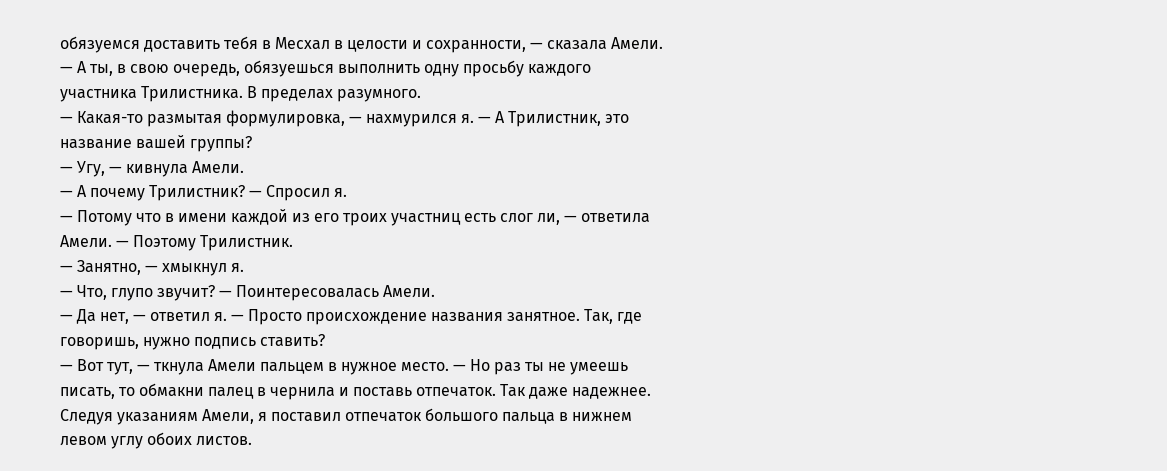обязуемся доставить тебя в Месхал в целости и сохранности, — сказала Амели. — А ты, в свою очередь, обязуешься выполнить одну просьбу каждого участника Трилистника. В пределах разумного.
— Какая-то размытая формулировка, — нахмурился я. — А Трилистник, это название вашей группы?
— Угу, — кивнула Амели.
— А почему Трилистник? — Спросил я.
— Потому что в имени каждой из его троих участниц есть слог ли, — ответила Амели. — Поэтому Трилистник.
— Занятно, — хмыкнул я.
— Что, глупо звучит? — Поинтересовалась Амели.
— Да нет, — ответил я. — Просто происхождение названия занятное. Так, где говоришь, нужно подпись ставить?
— Вот тут, — ткнула Амели пальцем в нужное место. — Но раз ты не умеешь писать, то обмакни палец в чернила и поставь отпечаток. Так даже надежнее.
Следуя указаниям Амели, я поставил отпечаток большого пальца в нижнем левом углу обоих листов.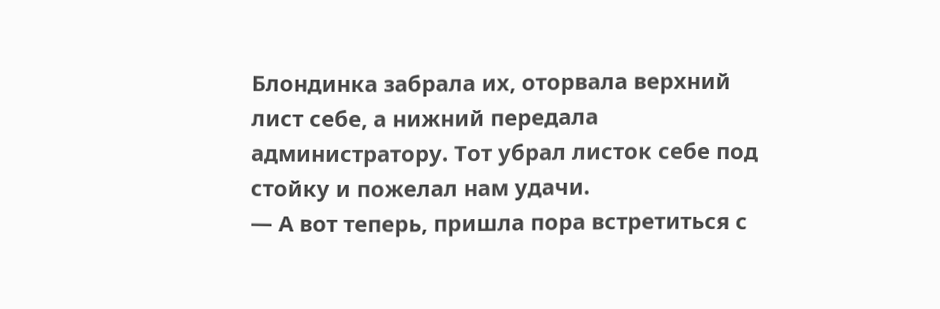Блондинка забрала их, оторвала верхний лист себе, а нижний передала администратору. Тот убрал листок себе под стойку и пожелал нам удачи.
— А вот теперь, пришла пора встретиться с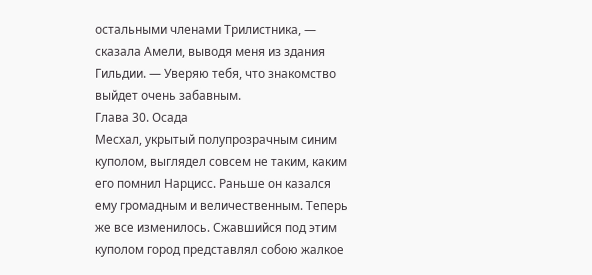остальными членами Трилистника, — сказала Амели, выводя меня из здания Гильдии. — Уверяю тебя, что знакомство выйдет очень забавным.
Глава 30. Осада
Месхал, укрытый полупрозрачным синим куполом, выглядел совсем не таким, каким его помнил Нарцисс. Раньше он казался ему громадным и величественным. Теперь же все изменилось. Сжавшийся под этим куполом город представлял собою жалкое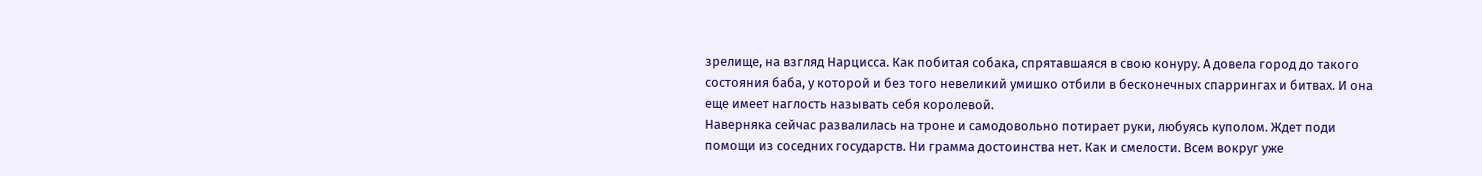зрелище, на взгляд Нарцисса. Как побитая собака, спрятавшаяся в свою конуру. А довела город до такого состояния баба, у которой и без того невеликий умишко отбили в бесконечных спаррингах и битвах. И она еще имеет наглость называть себя королевой.
Наверняка сейчас развалилась на троне и самодовольно потирает руки, любуясь куполом. Ждет поди помощи из соседних государств. Ни грамма достоинства нет. Как и смелости. Всем вокруг уже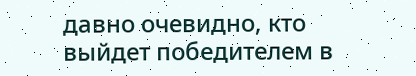давно очевидно, кто выйдет победителем в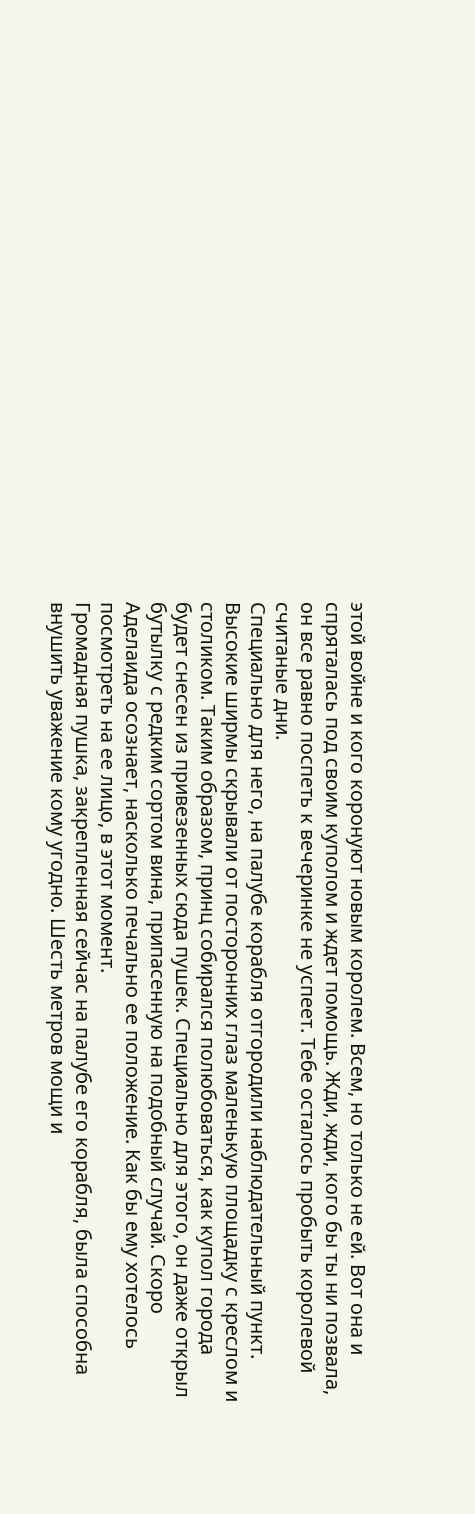этой войне и кого коронуют новым королем. Всем, но только не ей. Вот она и спряталась под своим куполом и ждет помощь. Жди, жди, кого бы ты ни позвала, он все равно поспеть к вечеринке не успеет. Тебе осталось пробыть королевой считаные дни.
Специально для него, на палубе корабля отгородили наблюдательный пункт. Высокие ширмы скрывали от посторонних глаз маленькую площадку с креслом и столиком. Таким образом, принц собирался полюбоваться, как купол города будет снесен из привезенных сюда пушек. Специально для этого, он даже открыл бутылку с редким сортом вина, припасенную на подобный случай. Скоро Аделаида осознает, насколько печально ее положение. Как бы ему хотелось посмотреть на ее лицо, в этот момент.
Громадная пушка, закрепленная сейчас на палубе его корабля, была способна внушить уважение кому угодно. Шесть метров мощи и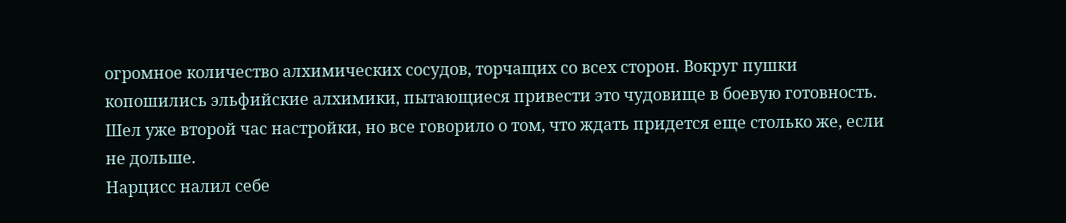огромное количество алхимических сосудов, торчащих со всех сторон. Вокруг пушки копошились эльфийские алхимики, пытающиеся привести это чудовище в боевую готовность. Шел уже второй час настройки, но все говорило о том, что ждать придется еще столько же, если не дольше.
Нарцисс налил себе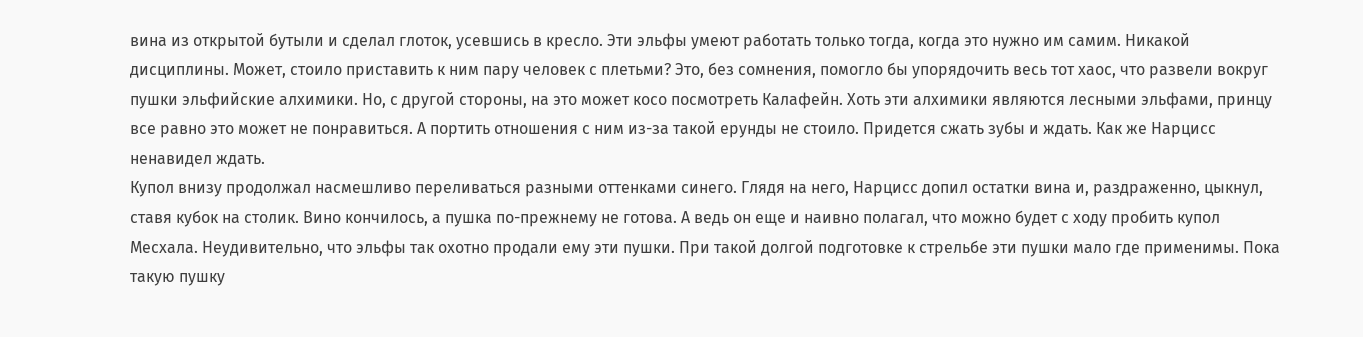вина из открытой бутыли и сделал глоток, усевшись в кресло. Эти эльфы умеют работать только тогда, когда это нужно им самим. Никакой дисциплины. Может, стоило приставить к ним пару человек с плетьми? Это, без сомнения, помогло бы упорядочить весь тот хаос, что развели вокруг пушки эльфийские алхимики. Но, с другой стороны, на это может косо посмотреть Калафейн. Хоть эти алхимики являются лесными эльфами, принцу все равно это может не понравиться. А портить отношения с ним из-за такой ерунды не стоило. Придется сжать зубы и ждать. Как же Нарцисс ненавидел ждать.
Купол внизу продолжал насмешливо переливаться разными оттенками синего. Глядя на него, Нарцисс допил остатки вина и, раздраженно, цыкнул, ставя кубок на столик. Вино кончилось, а пушка по-прежнему не готова. А ведь он еще и наивно полагал, что можно будет с ходу пробить купол Месхала. Неудивительно, что эльфы так охотно продали ему эти пушки. При такой долгой подготовке к стрельбе эти пушки мало где применимы. Пока такую пушку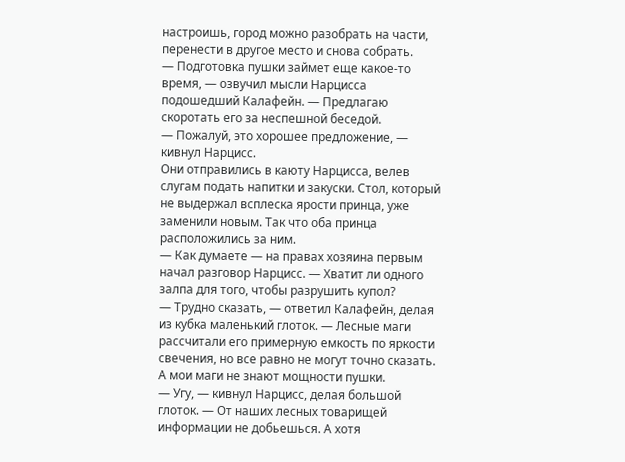настроишь, город можно разобрать на части, перенести в другое место и снова собрать.
— Подготовка пушки займет еще какое-то время, — озвучил мысли Нарцисса подошедший Калафейн. — Предлагаю скоротать его за неспешной беседой.
— Пожалуй, это хорошее предложение, — кивнул Нарцисс.
Они отправились в каюту Нарцисса, велев слугам подать напитки и закуски. Стол, который не выдержал всплеска ярости принца, уже заменили новым. Так что оба принца расположились за ним.
— Как думаете — на правах хозяина первым начал разговор Нарцисс. — Хватит ли одного залпа для того, чтобы разрушить купол?
— Трудно сказать, — ответил Калафейн, делая из кубка маленький глоток. — Лесные маги рассчитали его примерную емкость по яркости свечения, но все равно не могут точно сказать. А мои маги не знают мощности пушки.
— Угу, — кивнул Нарцисс, делая большой глоток. — От наших лесных товарищей информации не добьешься. А хотя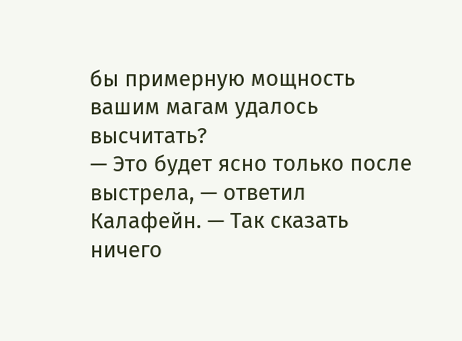бы примерную мощность вашим магам удалось высчитать?
— Это будет ясно только после выстрела, — ответил Калафейн. — Так сказать ничего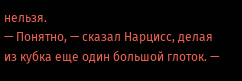нельзя.
— Понятно, — сказал Нарцисс, делая из кубка еще один большой глоток. —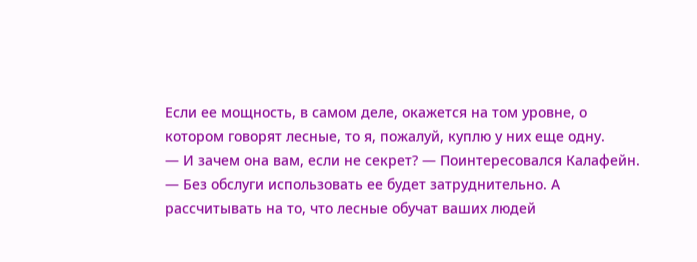Если ее мощность, в самом деле, окажется на том уровне, о котором говорят лесные, то я, пожалуй, куплю у них еще одну.
— И зачем она вам, если не секрет? — Поинтересовался Калафейн. — Без обслуги использовать ее будет затруднительно. А рассчитывать на то, что лесные обучат ваших людей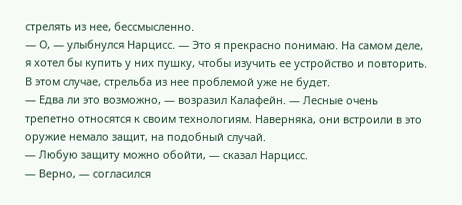стрелять из нее, бессмысленно.
— О, — улыбнулся Нарцисс. — Это я прекрасно понимаю. На самом деле, я хотел бы купить у них пушку, чтобы изучить ее устройство и повторить. В этом случае, стрельба из нее проблемой уже не будет.
— Едва ли это возможно, — возразил Калафейн. — Лесные очень трепетно относятся к своим технологиям. Наверняка, они встроили в это оружие немало защит, на подобный случай.
— Любую защиту можно обойти, — сказал Нарцисс.
— Верно, — согласился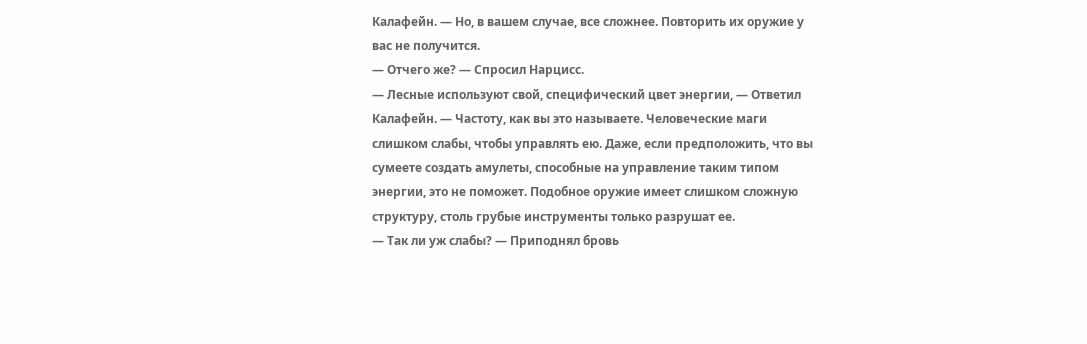Калафейн. — Но, в вашем случае, все сложнее. Повторить их оружие у вас не получится.
— Отчего же? — Спросил Нарцисс.
— Лесные используют свой, специфический цвет энергии, — Ответил Калафейн. — Частоту, как вы это называете. Человеческие маги слишком слабы, чтобы управлять ею. Даже, если предположить, что вы сумеете создать амулеты, способные на управление таким типом энергии, это не поможет. Подобное оружие имеет слишком сложную структуру, столь грубые инструменты только разрушат ее.
— Так ли уж слабы? — Приподнял бровь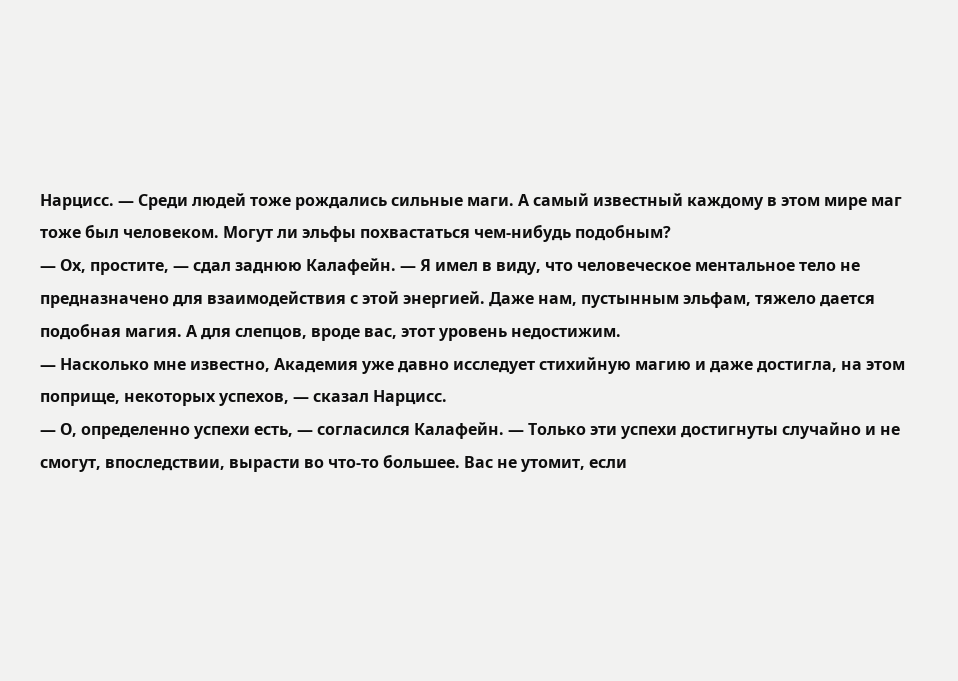Нарцисс. — Среди людей тоже рождались сильные маги. А самый известный каждому в этом мире маг тоже был человеком. Могут ли эльфы похвастаться чем-нибудь подобным?
— Ох, простите, — сдал заднюю Калафейн. — Я имел в виду, что человеческое ментальное тело не предназначено для взаимодействия с этой энергией. Даже нам, пустынным эльфам, тяжело дается подобная магия. А для слепцов, вроде вас, этот уровень недостижим.
— Насколько мне известно, Академия уже давно исследует стихийную магию и даже достигла, на этом поприще, некоторых успехов, — сказал Нарцисс.
— О, определенно успехи есть, — согласился Калафейн. — Только эти успехи достигнуты случайно и не смогут, впоследствии, вырасти во что-то большее. Вас не утомит, если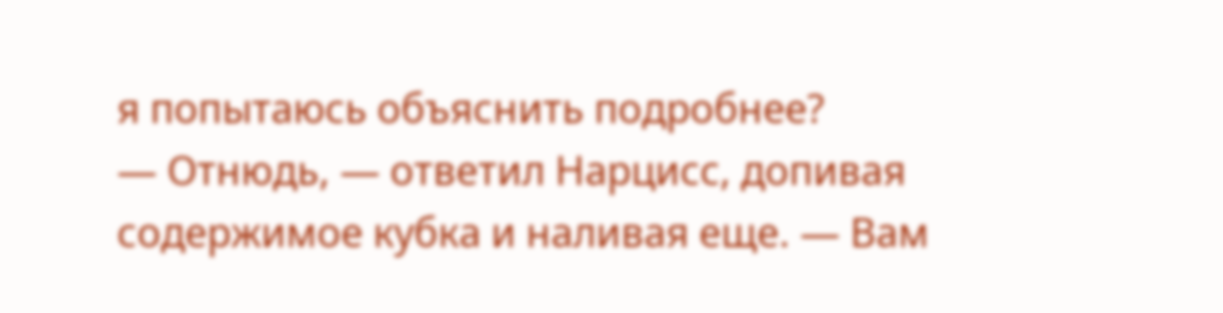я попытаюсь объяснить подробнее?
— Отнюдь, — ответил Нарцисс, допивая содержимое кубка и наливая еще. — Вам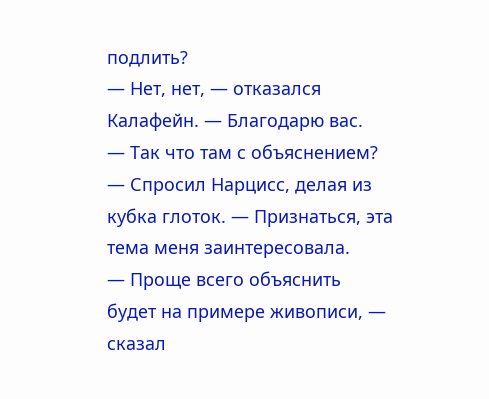подлить?
— Нет, нет, — отказался Калафейн. — Благодарю вас.
— Так что там с объяснением? — Спросил Нарцисс, делая из кубка глоток. — Признаться, эта тема меня заинтересовала.
— Проще всего объяснить будет на примере живописи, — сказал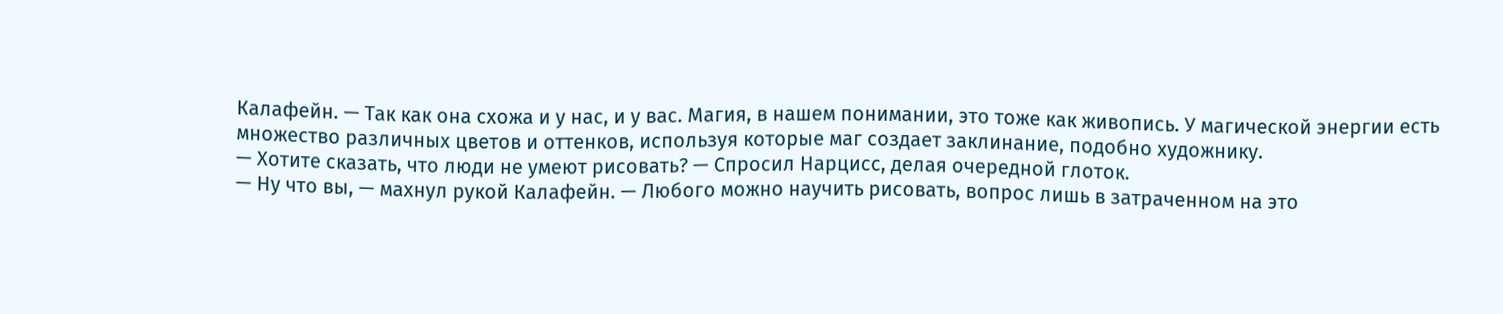Калафейн. — Так как она схожа и у нас, и у вас. Магия, в нашем понимании, это тоже как живопись. У магической энергии есть множество различных цветов и оттенков, используя которые маг создает заклинание, подобно художнику.
— Хотите сказать, что люди не умеют рисовать? — Спросил Нарцисс, делая очередной глоток.
— Ну что вы, — махнул рукой Калафейн. — Любого можно научить рисовать, вопрос лишь в затраченном на это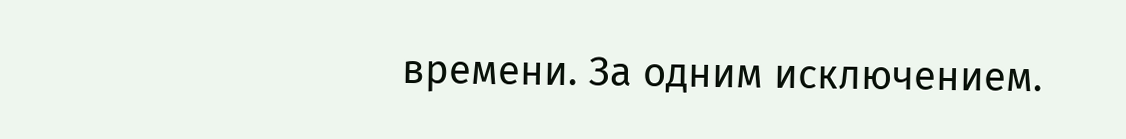времени. За одним исключением.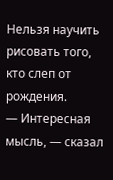Нельзя научить рисовать того, кто слеп от рождения.
— Интересная мысль, — сказал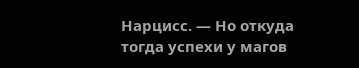Нарцисс. — Но откуда тогда успехи у магов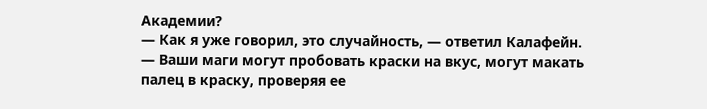Академии?
— Как я уже говорил, это случайность, — ответил Калафейн. — Ваши маги могут пробовать краски на вкус, могут макать палец в краску, проверяя ее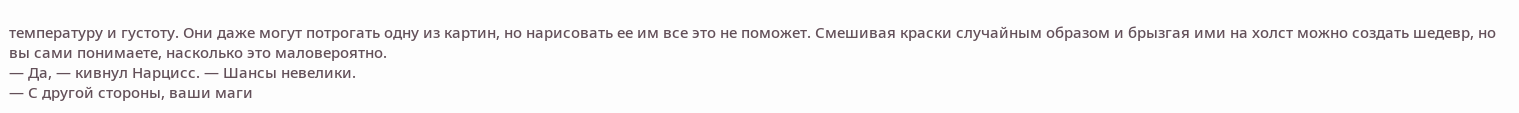температуру и густоту. Они даже могут потрогать одну из картин, но нарисовать ее им все это не поможет. Смешивая краски случайным образом и брызгая ими на холст можно создать шедевр, но вы сами понимаете, насколько это маловероятно.
— Да, — кивнул Нарцисс. — Шансы невелики.
— С другой стороны, ваши маги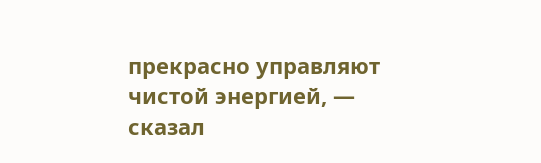прекрасно управляют чистой энергией, — сказал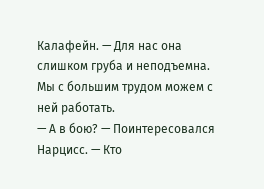Калафейн. — Для нас она слишком груба и неподъемна. Мы с большим трудом можем с ней работать.
— А в бою? — Поинтересовался Нарцисс. — Кто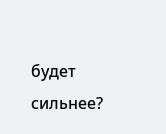будет сильнее?